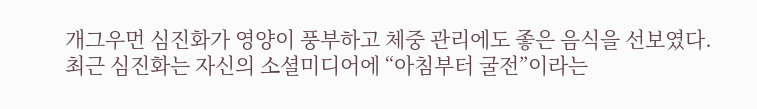개그우먼 심진화가 영양이 풍부하고 체중 관리에도 좋은 음식을 선보였다.
최근 심진화는 자신의 소셜미디어에 “아침부터 굴전”이라는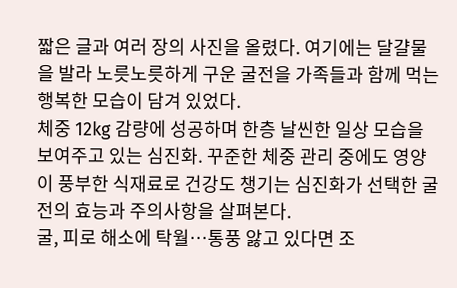짧은 글과 여러 장의 사진을 올렸다. 여기에는 달걀물을 발라 노릇노릇하게 구운 굴전을 가족들과 함께 먹는 행복한 모습이 담겨 있었다.
체중 12kg 감량에 성공하며 한층 날씬한 일상 모습을 보여주고 있는 심진화. 꾸준한 체중 관리 중에도 영양이 풍부한 식재료로 건강도 챙기는 심진화가 선택한 굴전의 효능과 주의사항을 살펴본다.
굴, 피로 해소에 탁월…통풍 앓고 있다면 조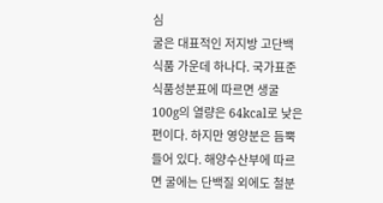심
굴은 대표적인 저지방 고단백 식품 가운데 하나다. 국가표준식품성분표에 따르면 생굴 100g의 열량은 64kcal로 낮은 편이다. 하지만 영양분은 듬뿍 들어 있다. 해양수산부에 따르면 굴에는 단백질 외에도 철분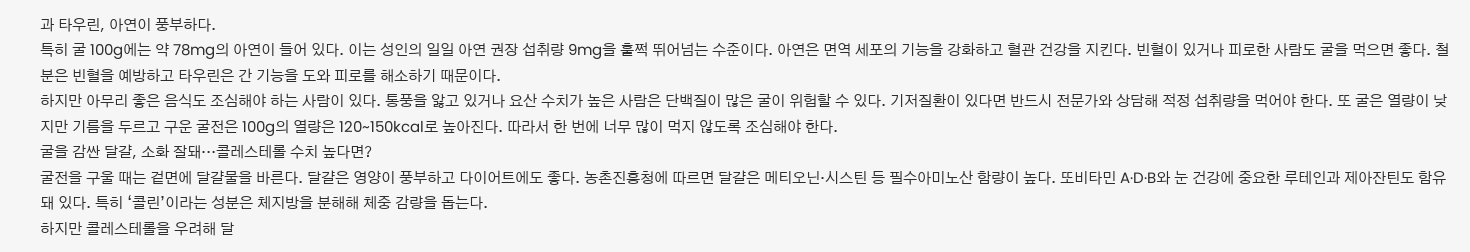과 타우린, 아연이 풍부하다.
특히 굴 100g에는 약 78mg의 아연이 들어 있다. 이는 성인의 일일 아연 권장 섭취량 9mg을 훌쩍 뛰어넘는 수준이다. 아연은 면역 세포의 기능을 강화하고 혈관 건강을 지킨다. 빈혈이 있거나 피로한 사람도 굴을 먹으면 좋다. 철분은 빈혈을 예방하고 타우린은 간 기능을 도와 피로를 해소하기 때문이다.
하지만 아무리 좋은 음식도 조심해야 하는 사람이 있다. 통풍을 앓고 있거나 요산 수치가 높은 사람은 단백질이 많은 굴이 위험할 수 있다. 기저질환이 있다면 반드시 전문가와 상담해 적정 섭취량을 먹어야 한다. 또 굴은 열량이 낮지만 기름을 두르고 구운 굴전은 100g의 열량은 120~150kcal로 높아진다. 따라서 한 번에 너무 많이 먹지 않도록 조심해야 한다.
굴을 감싼 달걀, 소화 잘돼…콜레스테롤 수치 높다면?
굴전을 구울 때는 겉면에 달걀물을 바른다. 달걀은 영양이 풍부하고 다이어트에도 좋다. 농촌진흥청에 따르면 달걀은 메티오닌·시스틴 등 필수아미노산 함량이 높다. 또비타민 A·D·B와 눈 건강에 중요한 루테인과 제아잔틴도 함유돼 있다. 특히 ‘콜린’이라는 성분은 체지방을 분해해 체중 감량을 돕는다.
하지만 콜레스테롤을 우려해 달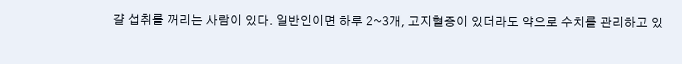걀 섭취를 꺼리는 사람이 있다. 일반인이면 하루 2~3개, 고지혈증이 있더라도 약으로 수치를 관리하고 있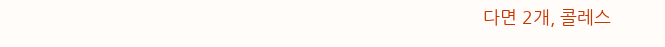다면 2개, 콜레스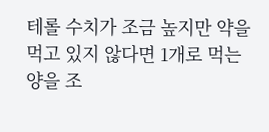테롤 수치가 조금 높지만 약을 먹고 있지 않다면 1개로 먹는 양을 조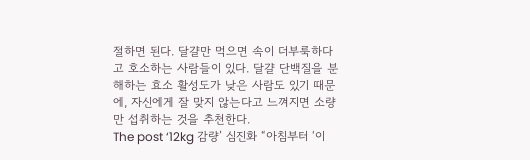절하면 된다. 달걀만 먹으면 속이 더부룩하다고 호소하는 사람들이 있다. 달걀 단백질을 분해하는 효소 활성도가 낮은 사람도 있기 때문에, 자신에게 잘 맞지 않는다고 느껴지면 소량만 섭취하는 것을 추천한다.
The post ‘12kg 감량’ 심진화 “아침부터 ‘이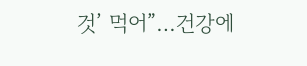것’ 먹어”…건강에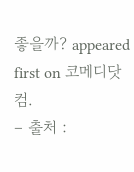좋을까? appeared first on 코메디닷컴.
– 출처 :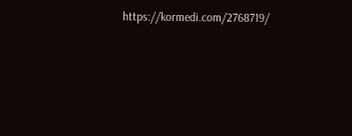https://kormedi.com/2768719/